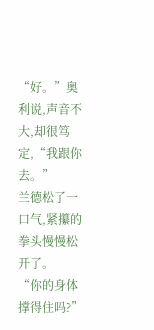“好。”奥利说,声音不大,却很笃定,“我跟你去。”
兰德松了一口气,紧攥的拳头慢慢松开了。
“你的身体撑得住吗?”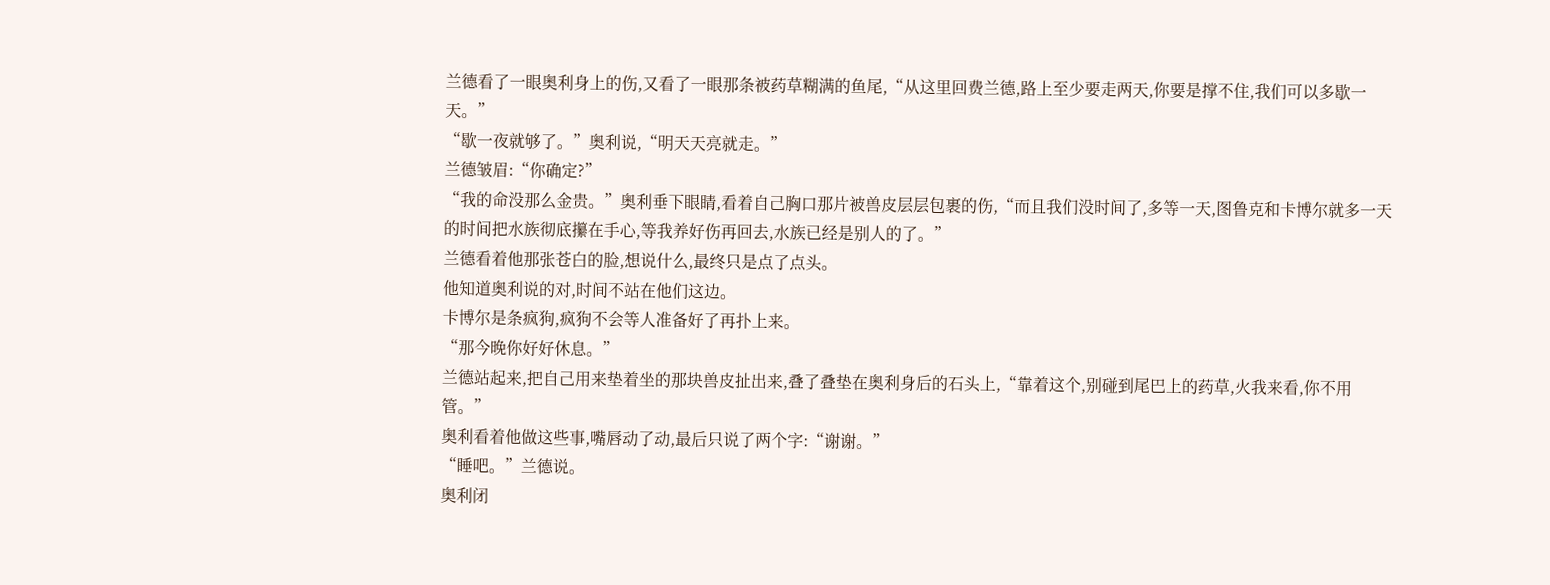兰德看了一眼奥利身上的伤,又看了一眼那条被药草糊满的鱼尾,“从这里回费兰德,路上至少要走两天,你要是撑不住,我们可以多歇一天。”
“歇一夜就够了。”奥利说,“明天天亮就走。”
兰德皱眉:“你确定?”
“我的命没那么金贵。”奥利垂下眼睛,看着自己胸口那片被兽皮层层包裹的伤,“而且我们没时间了,多等一天,图鲁克和卡博尔就多一天的时间把水族彻底攥在手心,等我养好伤再回去,水族已经是别人的了。”
兰德看着他那张苍白的脸,想说什么,最终只是点了点头。
他知道奥利说的对,时间不站在他们这边。
卡博尔是条疯狗,疯狗不会等人准备好了再扑上来。
“那今晚你好好休息。”
兰德站起来,把自己用来垫着坐的那块兽皮扯出来,叠了叠垫在奥利身后的石头上,“靠着这个,别碰到尾巴上的药草,火我来看,你不用管。”
奥利看着他做这些事,嘴唇动了动,最后只说了两个字:“谢谢。”
“睡吧。”兰德说。
奥利闭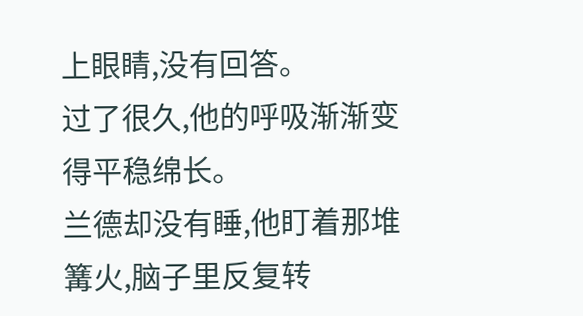上眼睛,没有回答。
过了很久,他的呼吸渐渐变得平稳绵长。
兰德却没有睡,他盯着那堆篝火,脑子里反复转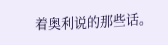着奥利说的那些话。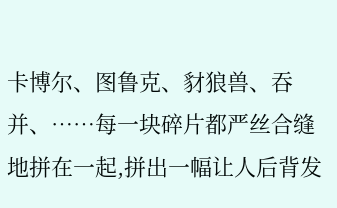卡博尔、图鲁克、豺狼兽、吞并、……每一块碎片都严丝合缝地拼在一起,拼出一幅让人后背发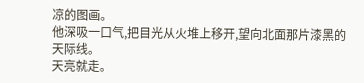凉的图画。
他深吸一口气,把目光从火堆上移开,望向北面那片漆黑的天际线。
天亮就走。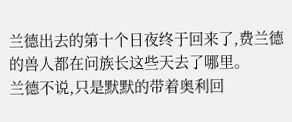兰德出去的第十个日夜终于回来了,费兰德的兽人都在问族长这些天去了哪里。
兰德不说,只是默默的带着奥利回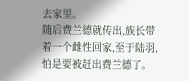去家里。
随后费兰德就传出,族长带着一个雌性回家,至于陆羽,怕是要被赶出费兰德了。